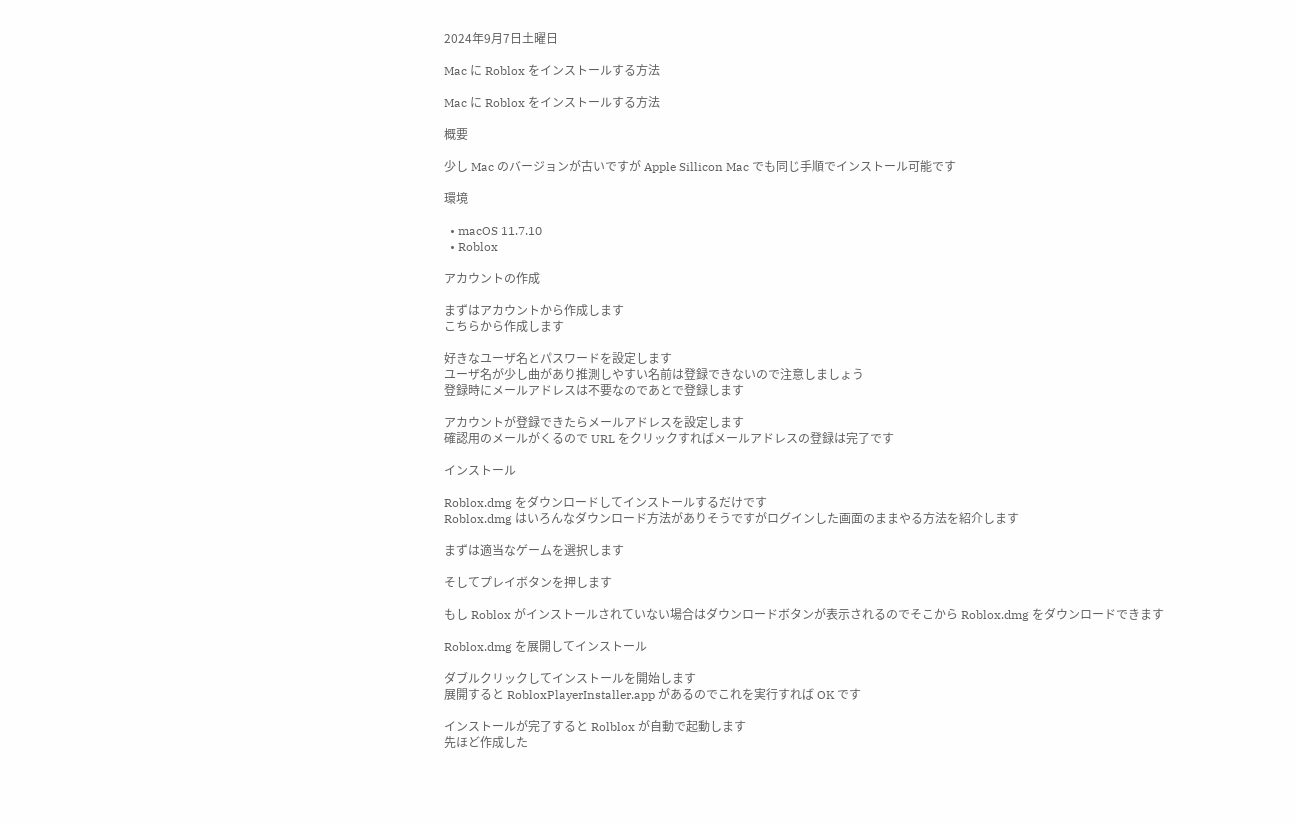2024年9月7日土曜日

Mac に Roblox をインストールする方法

Mac に Roblox をインストールする方法

概要

少し Mac のバージョンが古いですが Apple Sillicon Mac でも同じ手順でインストール可能です

環境

  • macOS 11.7.10
  • Roblox

アカウントの作成

まずはアカウントから作成します
こちらから作成します

好きなユーザ名とパスワードを設定します
ユーザ名が少し曲があり推測しやすい名前は登録できないので注意しましょう
登録時にメールアドレスは不要なのであとで登録します

アカウントが登録できたらメールアドレスを設定します
確認用のメールがくるので URL をクリックすればメールアドレスの登録は完了です

インストール

Roblox.dmg をダウンロードしてインストールするだけです
Roblox.dmg はいろんなダウンロード方法がありそうですがログインした画面のままやる方法を紹介します

まずは適当なゲームを選択します

そしてプレイボタンを押します

もし Roblox がインストールされていない場合はダウンロードボタンが表示されるのでそこから Roblox.dmg をダウンロードできます

Roblox.dmg を展開してインストール

ダブルクリックしてインストールを開始します
展開すると RobloxPlayerInstaller.app があるのでこれを実行すれば OK です

インストールが完了すると Rolblox が自動で起動します
先ほど作成した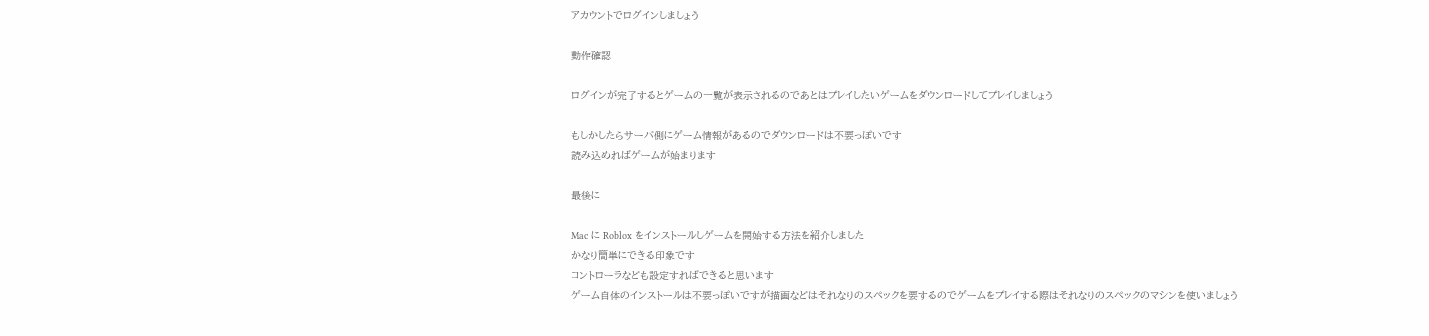アカウントでログインしましょう

動作確認

ログインが完了するとゲームの一覧が表示されるのであとはプレイしたいゲームをダウンロードしてプレイしましょう

もしかしたらサーバ側にゲーム情報があるのでダウンロードは不要っぽいです
読み込めればゲームが始まります

最後に

Mac に Roblox をインストールしゲームを開始する方法を紹介しました
かなり簡単にできる印象です
コントローラなども設定すればできると思います
ゲーム自体のインストールは不要っぽいですが描画などはそれなりのスペックを要するのでゲームをプレイする際はそれなりのスペックのマシンを使いましょう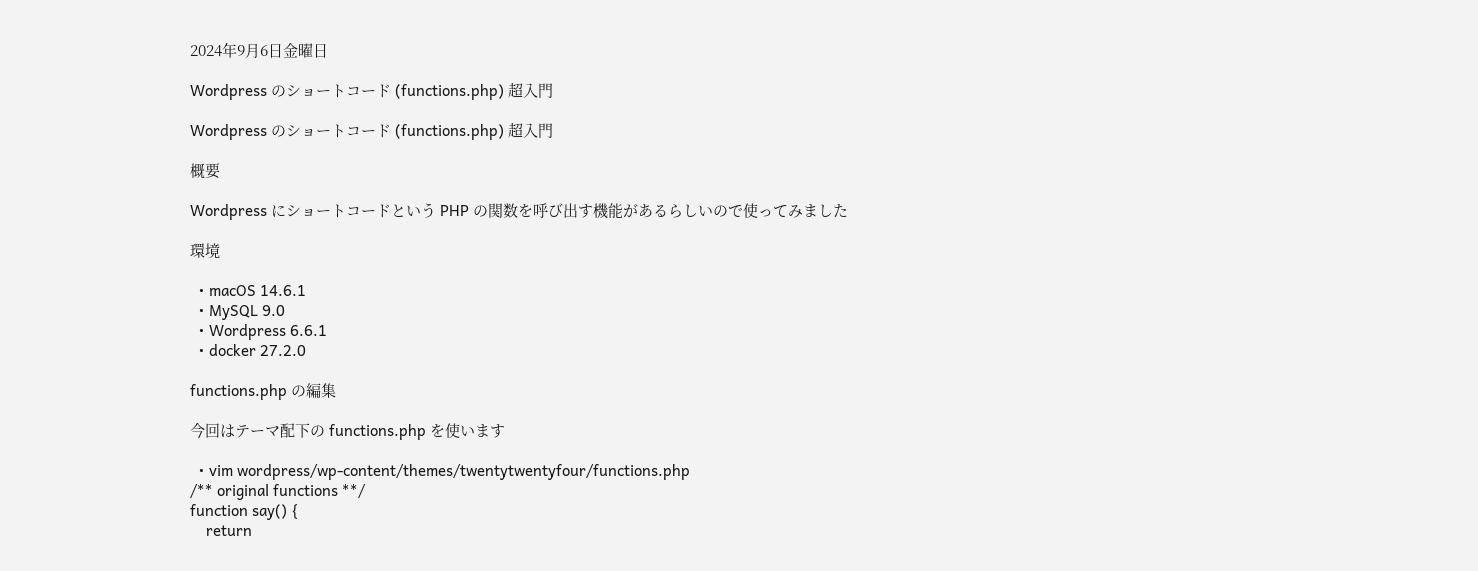2024年9月6日金曜日

Wordpress のショートコード (functions.php) 超入門

Wordpress のショートコード (functions.php) 超入門

概要

Wordpress にショートコードという PHP の関数を呼び出す機能があるらしいので使ってみました

環境

  • macOS 14.6.1
  • MySQL 9.0
  • Wordpress 6.6.1
  • docker 27.2.0

functions.php の編集

今回はテーマ配下の functions.php を使います

  • vim wordpress/wp-content/themes/twentytwentyfour/functions.php
/** original functions **/
function say() {
    return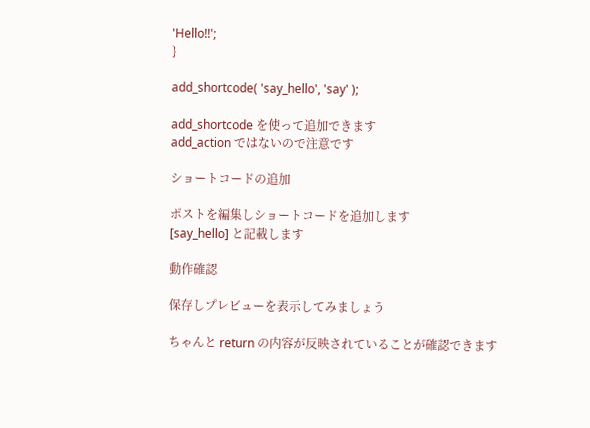'Hello!!';
}

add_shortcode( 'say_hello', 'say' );

add_shortcode を使って追加できます
add_action ではないので注意です

ショートコードの追加

ポストを編集しショートコードを追加します
[say_hello] と記載します

動作確認

保存しプレビューを表示してみましょう

ちゃんと return の内容が反映されていることが確認できます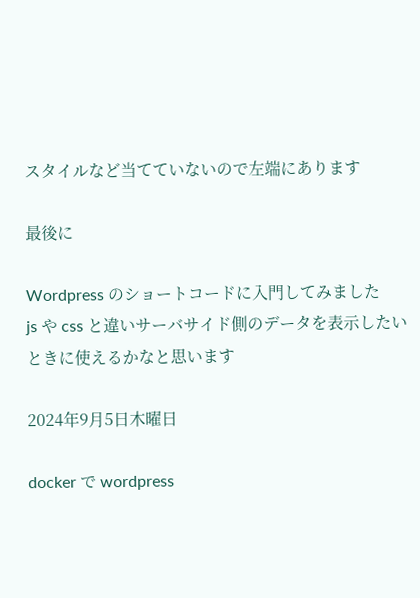スタイルなど当てていないので左端にあります

最後に

Wordpress のショートコードに入門してみました
js や css と違いサーバサイド側のデータを表示したいときに使えるかなと思います

2024年9月5日木曜日

docker で wordpress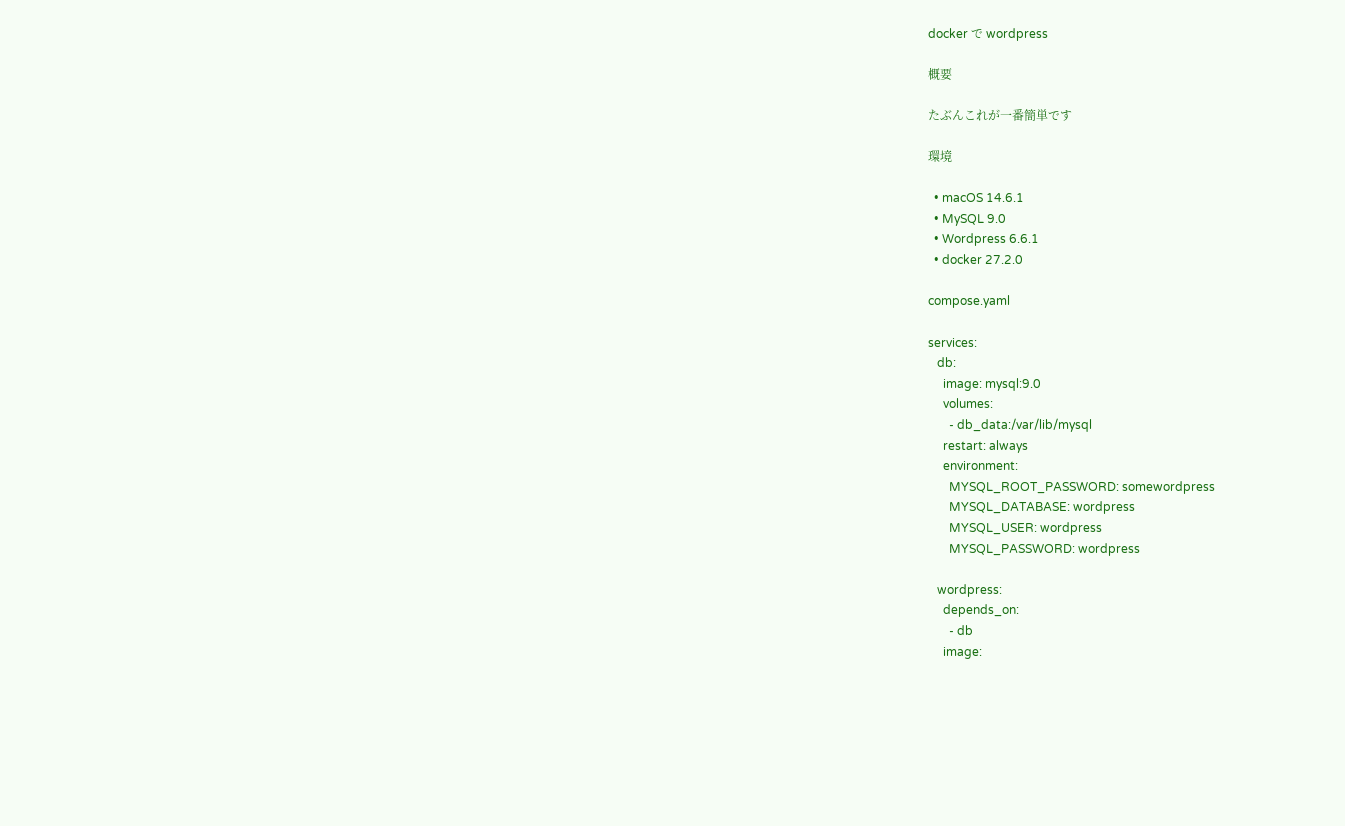docker で wordpress

概要

たぶんこれが一番簡単です

環境

  • macOS 14.6.1
  • MySQL 9.0
  • Wordpress 6.6.1
  • docker 27.2.0

compose.yaml

services:
   db:
     image: mysql:9.0
     volumes:
       - db_data:/var/lib/mysql
     restart: always
     environment:
       MYSQL_ROOT_PASSWORD: somewordpress
       MYSQL_DATABASE: wordpress
       MYSQL_USER: wordpress
       MYSQL_PASSWORD: wordpress

   wordpress:
     depends_on:
       - db
     image: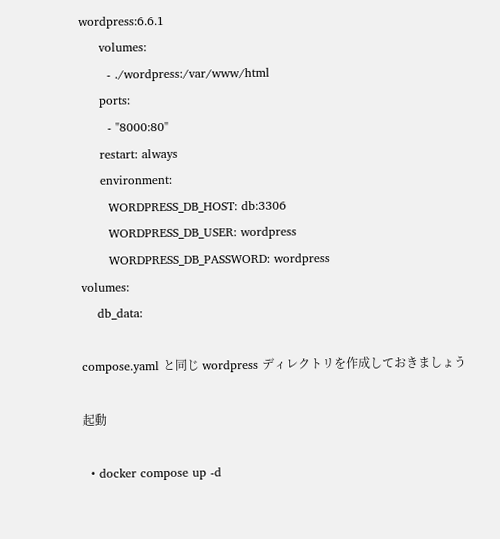wordpress:6.6.1
     volumes:
       - ./wordpress:/var/www/html
     ports:
       - "8000:80"
     restart: always
     environment:
       WORDPRESS_DB_HOST: db:3306
       WORDPRESS_DB_USER: wordpress
       WORDPRESS_DB_PASSWORD: wordpress
volumes:
    db_data:

compose.yaml と同じ wordpress ディレクトリを作成しておきましょう

起動

  • docker compose up -d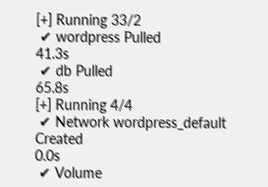[+] Running 33/2
 ✔ wordpress Pulled                                                                                                                                                   41.3s
 ✔ db Pulled                                                                                                                                                          65.8s
[+] Running 4/4
 ✔ Network wordpress_default        Created                                                                                                                            0.0s
 ✔ Volume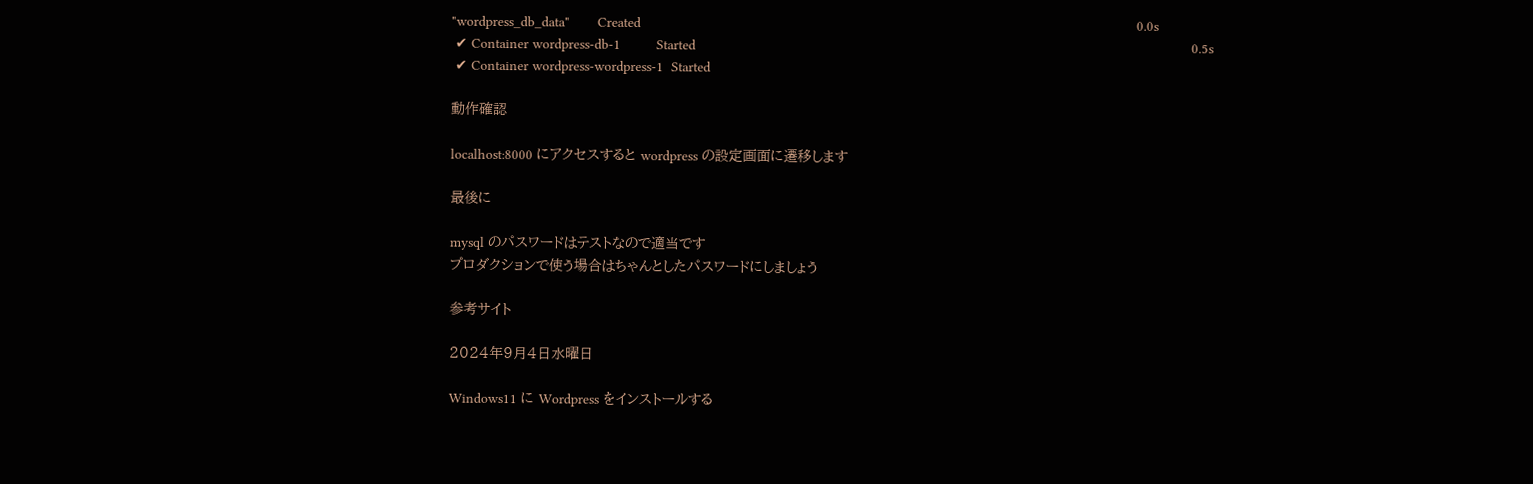"wordpress_db_data"       Created                                                                                                                            0.0s
 ✔ Container wordpress-db-1         Started                                                                                                                            0.5s
 ✔ Container wordpress-wordpress-1  Started

動作確認

localhost:8000 にアクセスすると wordpress の設定画面に遷移します

最後に

mysql のパスワードはテストなので適当です
プロダクションで使う場合はちゃんとしたパスワードにしましょう

参考サイト

2024年9月4日水曜日

Windows11 に Wordpress をインストールする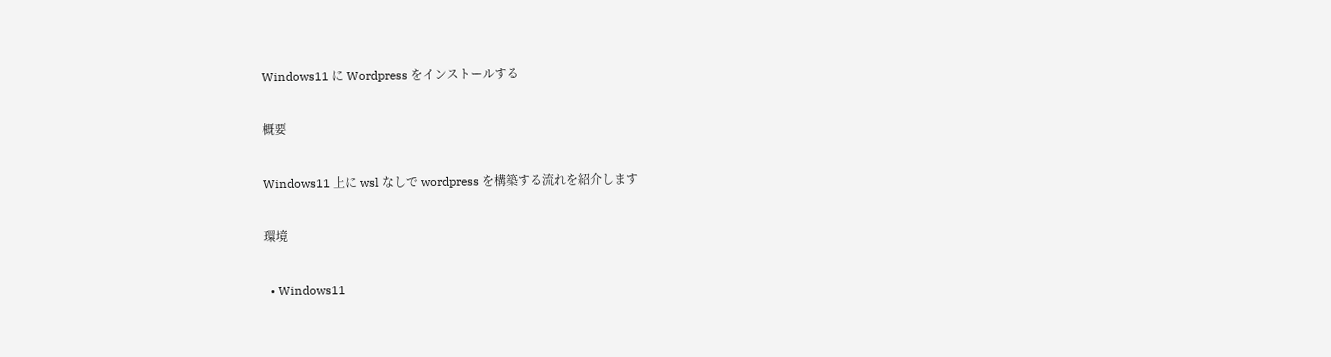Windows11 に Wordpress をインストールする

概要

Windows11 上に wsl なしで wordpress を構築する流れを紹介します

環境

  • Windows11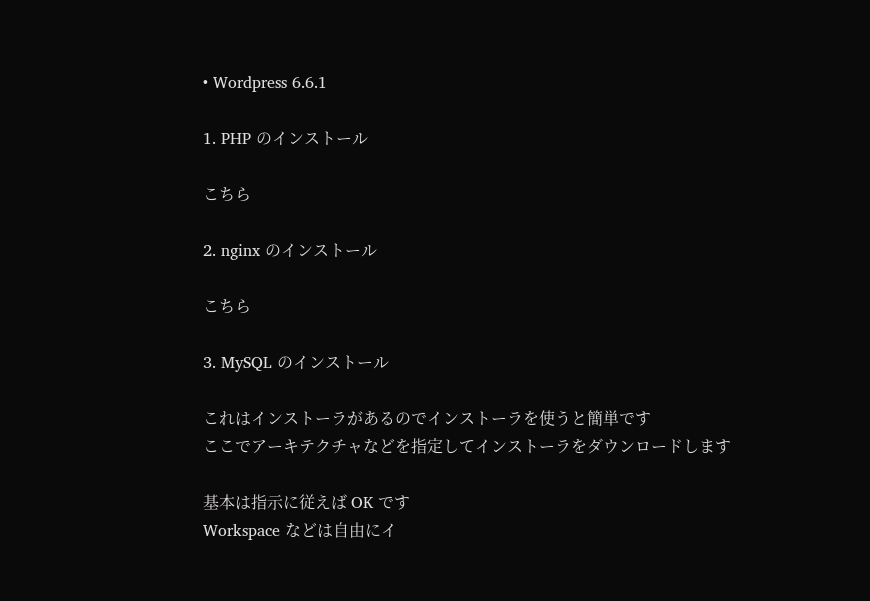• Wordpress 6.6.1

1. PHP のインストール

こちら

2. nginx のインストール

こちら

3. MySQL のインストール

これはインストーラがあるのでインストーラを使うと簡単です
ここでアーキテクチャなどを指定してインストーラをダウンロードします

基本は指示に従えば OK です
Workspace などは自由にイ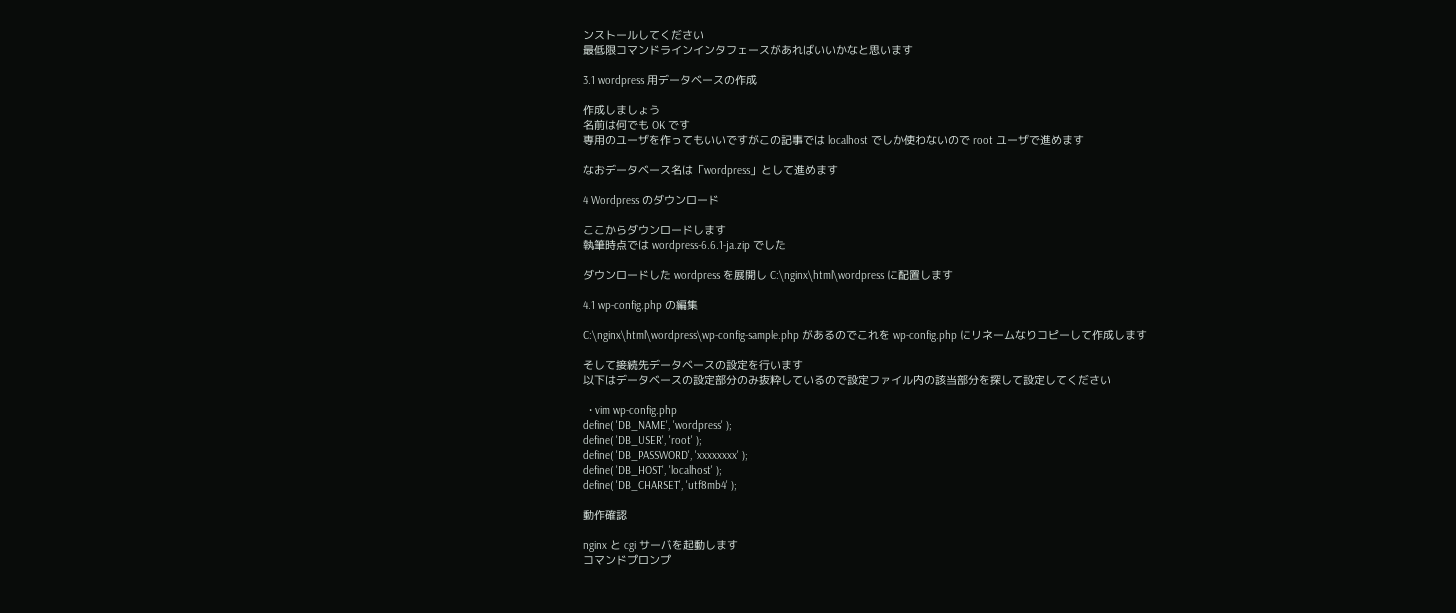ンストールしてください
最低限コマンドラインインタフェースがあればいいかなと思います

3.1 wordpress 用データベースの作成

作成しましょう
名前は何でも OK です
専用のユーザを作ってもいいですがこの記事では localhost でしか使わないので root ユーザで進めます

なおデータベース名は「wordpress」として進めます

4 Wordpress のダウンロード

ここからダウンロードします
執筆時点では wordpress-6.6.1-ja.zip でした

ダウンロードした wordpress を展開し C:\nginx\html\wordpress に配置します

4.1 wp-config.php の編集

C:\nginx\html\wordpress\wp-config-sample.php があるのでこれを wp-config.php にリネームなりコピーして作成します

そして接続先データベースの設定を行います
以下はデータベースの設定部分のみ抜粋しているので設定ファイル内の該当部分を探して設定してください

  • vim wp-config.php
define( 'DB_NAME', 'wordpress' );
define( 'DB_USER', 'root' );
define( 'DB_PASSWORD', 'xxxxxxxx' );
define( 'DB_HOST', 'localhost' );
define( 'DB_CHARSET', 'utf8mb4' );

動作確認

nginx と cgi サーバを起動します
コマンドプロンプ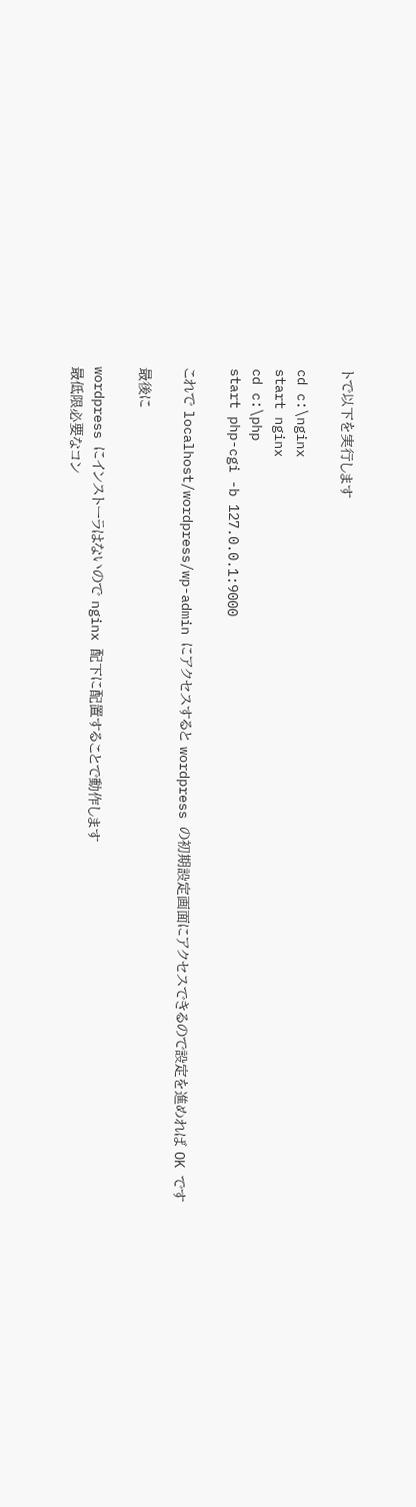トで以下を実行します

cd c:\nginx
start nginx
cd c:\php
start php-cgi -b 127.0.0.1:9000

これで localhost/wordpress/wp-admin にアクセスすると wordpress の初期設定画面にアクセスできるので設定を進めれば OK です

最後に

wordpress にインストーラはないので nginx 配下に配置することで動作します
最低限必要なコン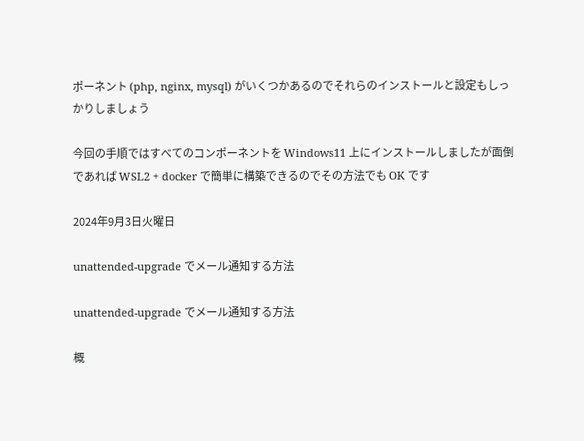ポーネント (php, nginx, mysql) がいくつかあるのでそれらのインストールと設定もしっかりしましょう

今回の手順ではすべてのコンポーネントを Windows11 上にインストールしましたが面倒であれば WSL2 + docker で簡単に構築できるのでその方法でも OK です

2024年9月3日火曜日

unattended-upgrade でメール通知する方法

unattended-upgrade でメール通知する方法

概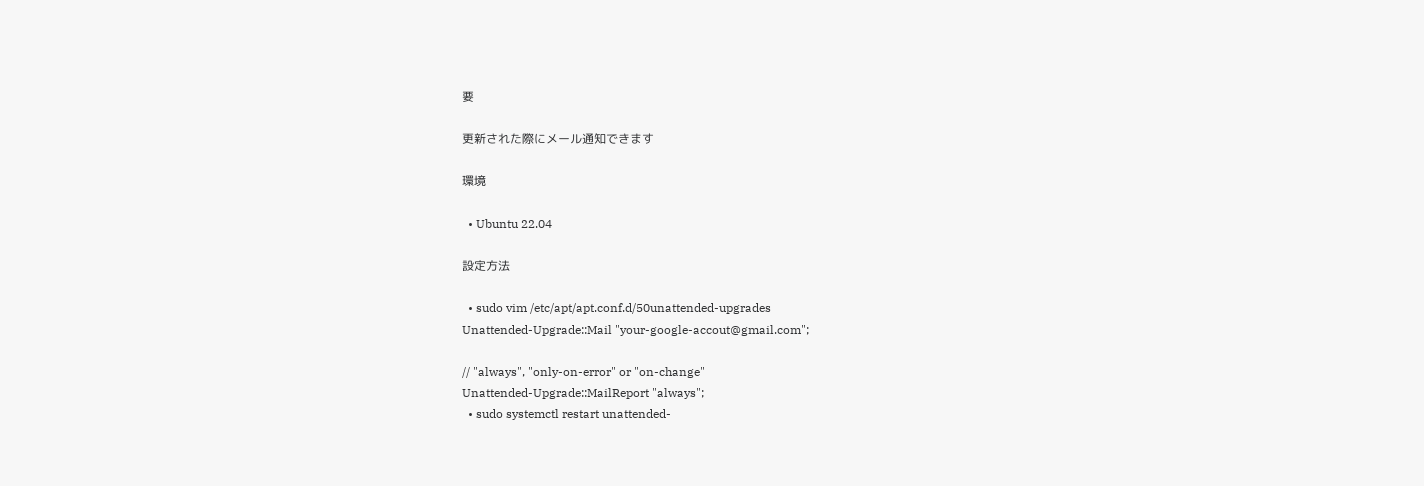要

更新された際にメール通知できます

環境

  • Ubuntu 22.04

設定方法

  • sudo vim /etc/apt/apt.conf.d/50unattended-upgrades
Unattended-Upgrade::Mail "your-google-accout@gmail.com";

// "always", "only-on-error" or "on-change"
Unattended-Upgrade::MailReport "always";
  • sudo systemctl restart unattended-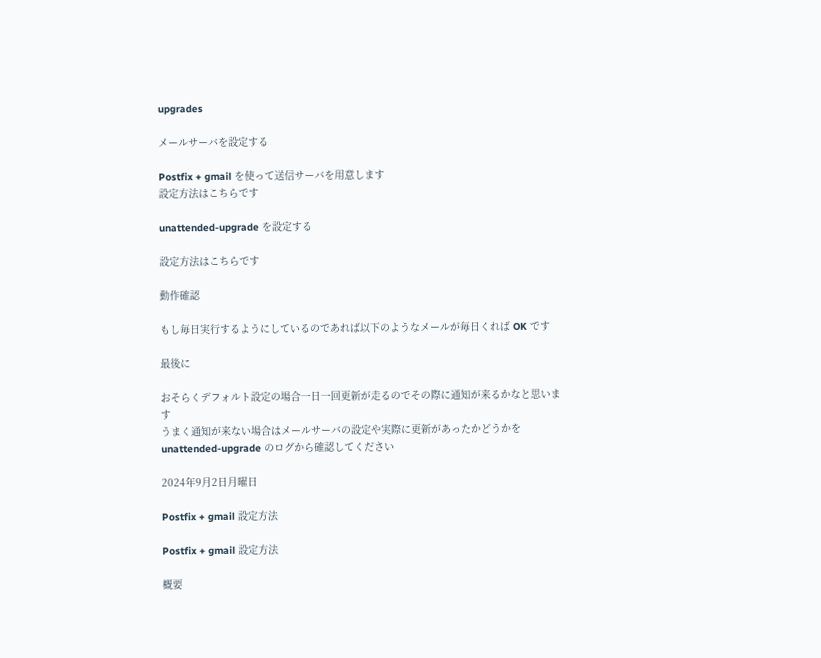upgrades

メールサーバを設定する

Postfix + gmail を使って送信サーバを用意します
設定方法はこちらです

unattended-upgrade を設定する

設定方法はこちらです

動作確認

もし毎日実行するようにしているのであれば以下のようなメールが毎日くれば OK です

最後に

おそらくデフォルト設定の場合一日一回更新が走るのでその際に通知が来るかなと思います
うまく通知が来ない場合はメールサーバの設定や実際に更新があったかどうかを unattended-upgrade のログから確認してください

2024年9月2日月曜日

Postfix + gmail 設定方法

Postfix + gmail 設定方法

概要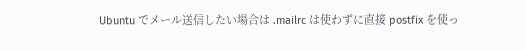Ubuntu でメール送信したい場合は .mailrc は使わずに直接 postfix を使っ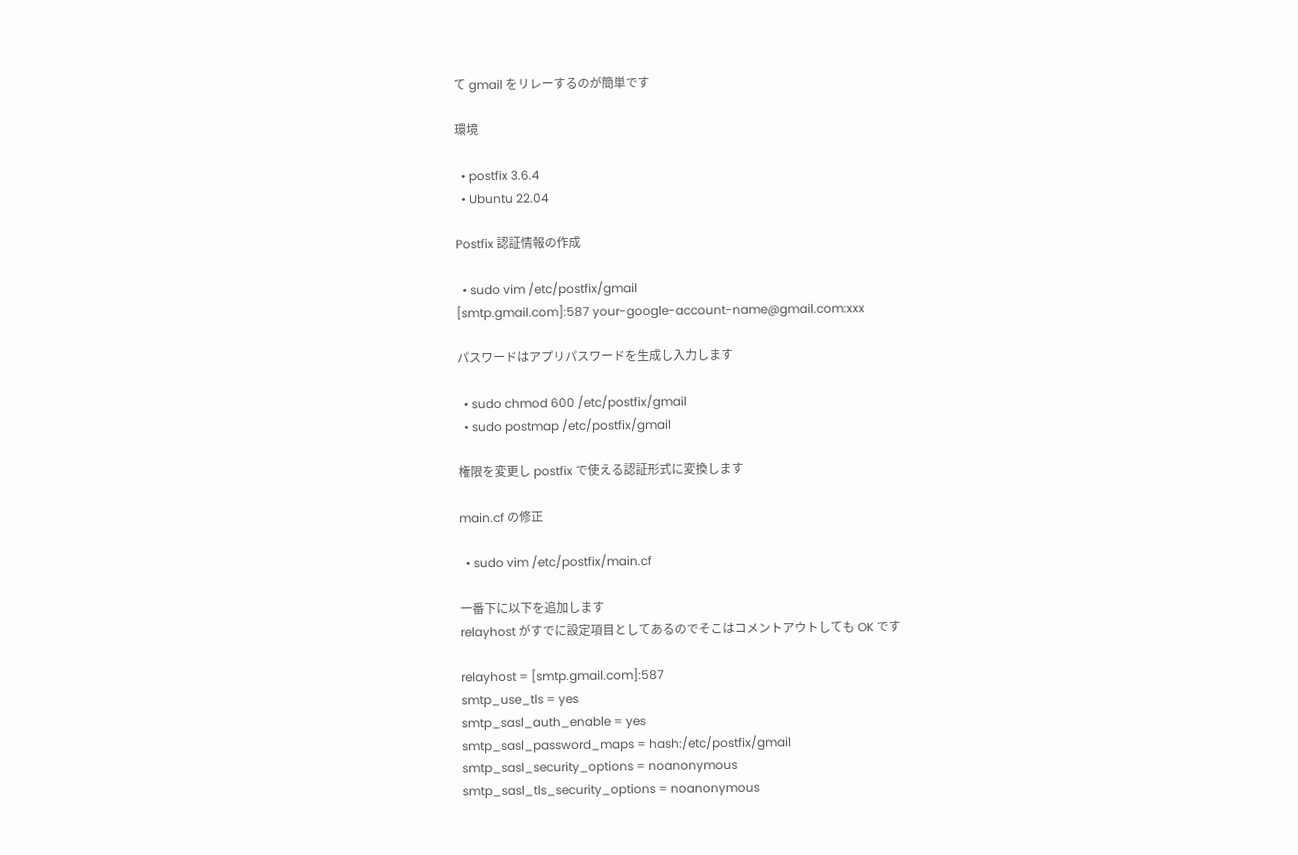て gmail をリレーするのが簡単です

環境

  • postfix 3.6.4
  • Ubuntu 22.04

Postfix 認証情報の作成

  • sudo vim /etc/postfix/gmail
[smtp.gmail.com]:587 your-google-account-name@gmail.com:xxx

パスワードはアプリパスワードを生成し入力します

  • sudo chmod 600 /etc/postfix/gmail
  • sudo postmap /etc/postfix/gmail

権限を変更し postfix で使える認証形式に変換します

main.cf の修正

  • sudo vim /etc/postfix/main.cf

一番下に以下を追加します
relayhost がすでに設定項目としてあるのでそこはコメントアウトしても OK です

relayhost = [smtp.gmail.com]:587
smtp_use_tls = yes
smtp_sasl_auth_enable = yes
smtp_sasl_password_maps = hash:/etc/postfix/gmail
smtp_sasl_security_options = noanonymous
smtp_sasl_tls_security_options = noanonymous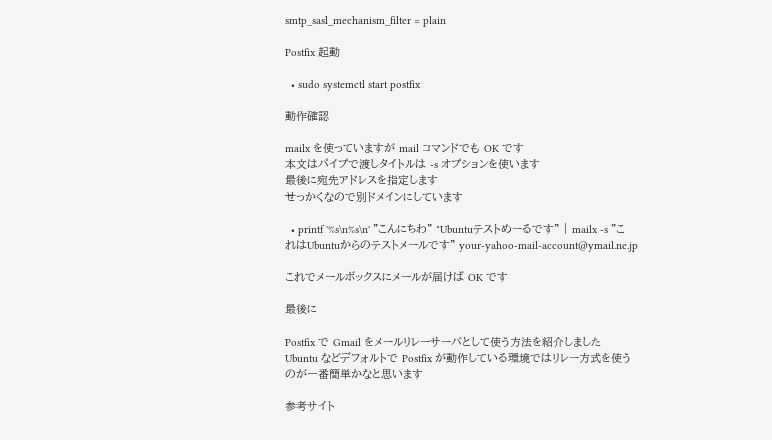smtp_sasl_mechanism_filter = plain

Postfix 起動

  • sudo systemctl start postfix

動作確認

mailx を使っていますが mail コマンドでも OK です
本文はパイプで渡しタイトルは -s オプションを使います
最後に宛先アドレスを指定します
せっかくなので別ドメインにしています

  • printf '%s\n%s\n' "こんにちわ" "Ubuntuテストめーるです" | mailx -s "これはUbuntuからのテストメールです" your-yahoo-mail-account@ymail.ne.jp

これでメールボックスにメールが届けば OK です

最後に

Postfix で Gmail をメールリレーサーバとして使う方法を紹介しました
Ubuntu などデフォルトで Postfix が動作している環境ではリレー方式を使うのが一番簡単かなと思います

参考サイト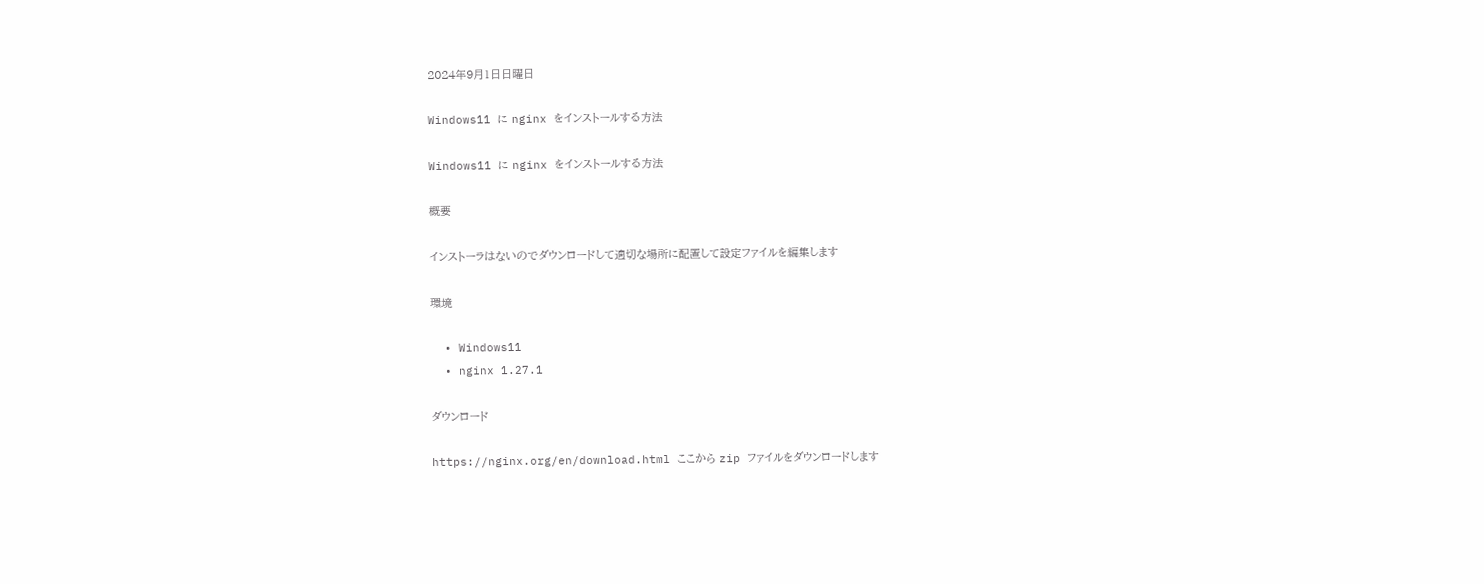2024年9月1日日曜日

Windows11 に nginx をインストールする方法

Windows11 に nginx をインストールする方法

概要

インストーラはないのでダウンロードして適切な場所に配置して設定ファイルを編集します

環境

  • Windows11
  • nginx 1.27.1

ダウンロード

https://nginx.org/en/download.html ここから zip ファイルをダウンロードします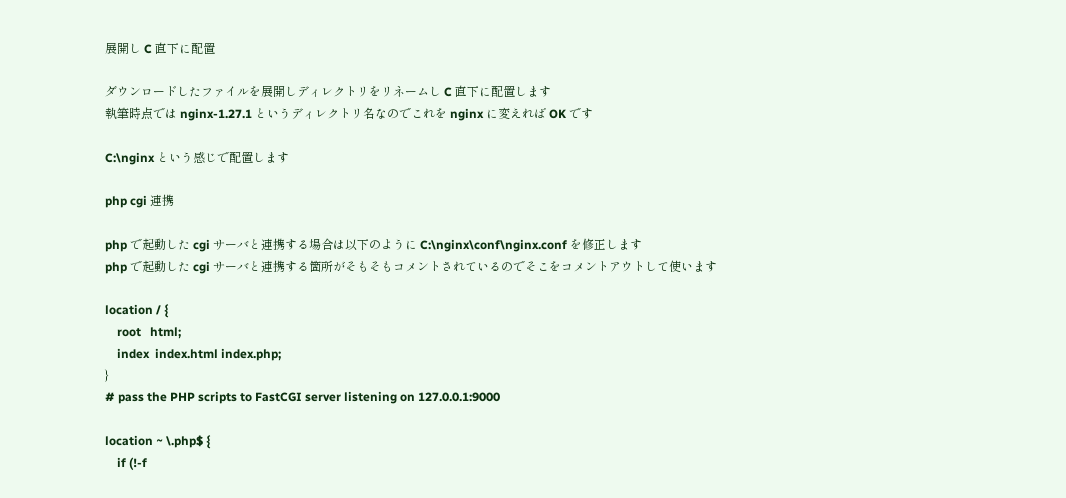展開し C 直下に配置

ダウンロードしたファイルを展開しディレクトリをリネームし C 直下に配置します
執筆時点では nginx-1.27.1 というディレクトリ名なのでこれを nginx に変えれば OK です

C:\nginx という感じで配置します

php cgi 連携

php で起動した cgi サーバと連携する場合は以下のように C:\nginx\conf\nginx.conf を修正します
php で起動した cgi サーバと連携する箇所がそもそもコメントされているのでそこをコメントアウトして使います

location / {
    root   html;
    index  index.html index.php;
}
# pass the PHP scripts to FastCGI server listening on 127.0.0.1:9000

location ~ \.php$ {
    if (!-f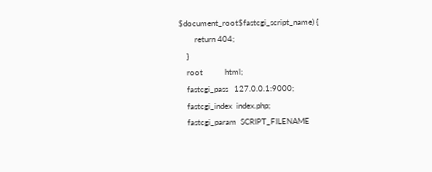$document_root$fastcgi_script_name) {
        return 404;
    }
    root           html;
    fastcgi_pass   127.0.0.1:9000;
    fastcgi_index  index.php;
    fastcgi_param  SCRIPT_FILENAME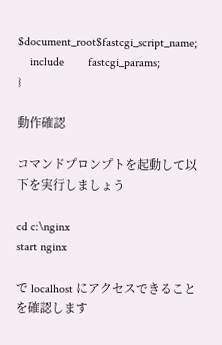$document_root$fastcgi_script_name;
    include        fastcgi_params;
}

動作確認

コマンドプロンプトを起動して以下を実行しましょう

cd c:\nginx
start nginx

で localhost にアクセスできることを確認します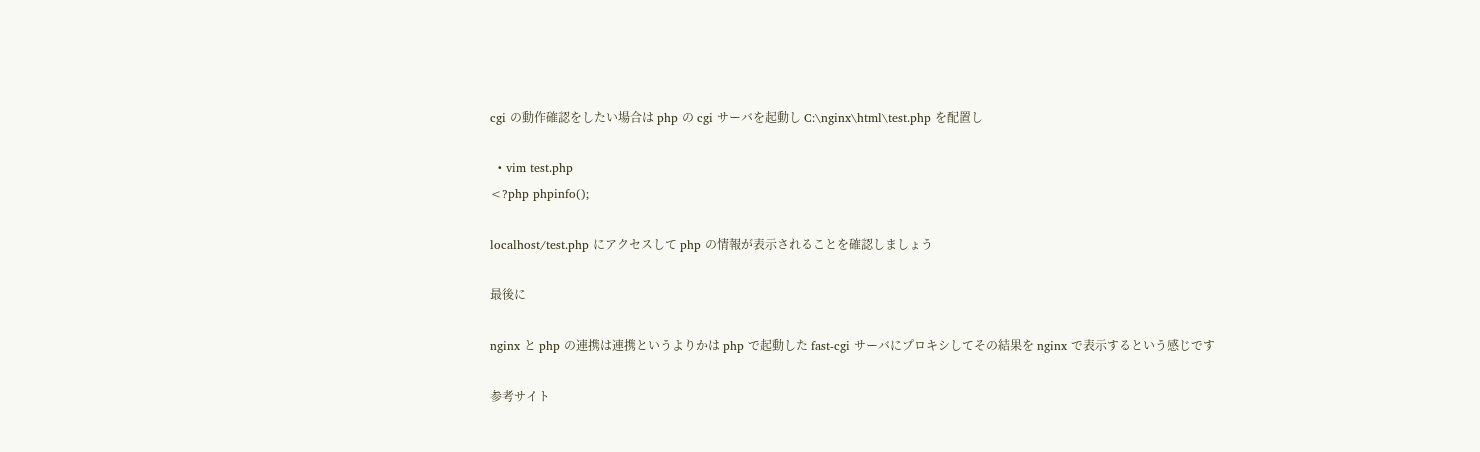cgi の動作確認をしたい場合は php の cgi サーバを起動し C:\nginx\html\test.php を配置し

  • vim test.php
<?php phpinfo();

localhost/test.php にアクセスして php の情報が表示されることを確認しましょう

最後に

nginx と php の連携は連携というよりかは php で起動した fast-cgi サーバにプロキシしてその結果を nginx で表示するという感じです

参考サイト